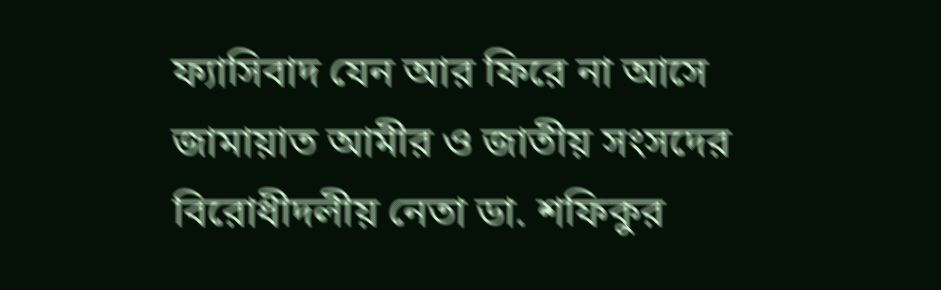ফ্যাসিবাদ যেন আর ফিরে না আসে
জামায়াত আমীর ও জাতীয় সংসদের বিরোধীদলীয় নেতা ডা. শফিকুর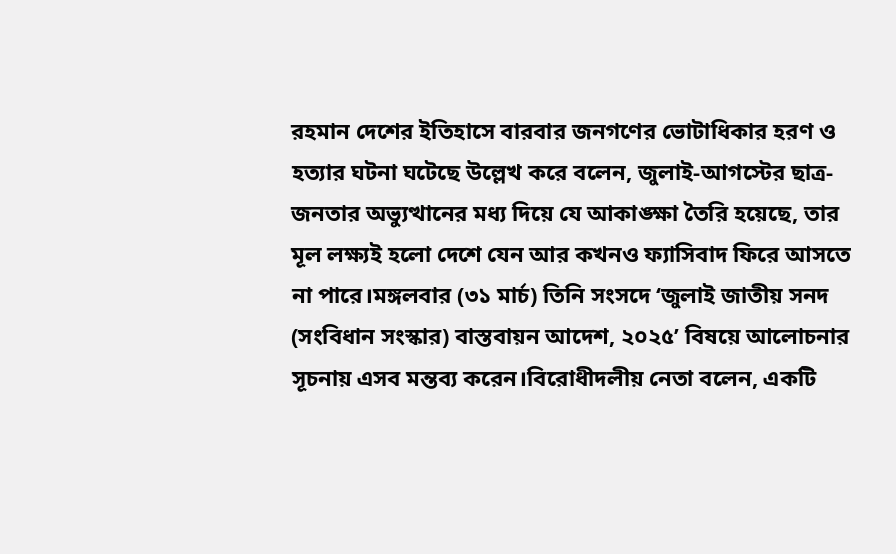রহমান দেশের ইতিহাসে বারবার জনগণের ভোটাধিকার হরণ ও হত্যার ঘটনা ঘটেছে উল্লেখ করে বলেন, জুলাই-আগস্টের ছাত্র-জনতার অভ্যুত্থানের মধ্য দিয়ে যে আকাঙ্ক্ষা তৈরি হয়েছে, তার মূল লক্ষ্যই হলো দেশে যেন আর কখনও ফ্যাসিবাদ ফিরে আসতে না পারে।মঙ্গলবার (৩১ মার্চ) তিনি সংসদে ‘জুলাই জাতীয় সনদ (সংবিধান সংস্কার) বাস্তবায়ন আদেশ, ২০২৫’ বিষয়ে আলোচনার সূচনায় এসব মন্তব্য করেন।বিরোধীদলীয় নেতা বলেন, একটি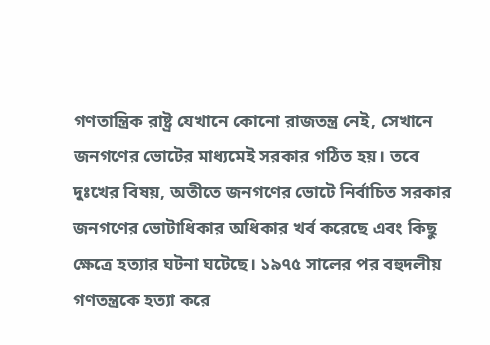গণতান্ত্রিক রাষ্ট্র যেখানে কোনো রাজতন্ত্র নেই, সেখানে জনগণের ভোটের মাধ্যমেই সরকার গঠিত হয়। তবে দুঃখের বিষয়, অতীতে জনগণের ভোটে নির্বাচিত সরকার জনগণের ভোটাধিকার অধিকার খর্ব করেছে এবং কিছু ক্ষেত্রে হত্যার ঘটনা ঘটেছে। ১৯৭৫ সালের পর বহুদলীয় গণতন্ত্রকে হত্যা করে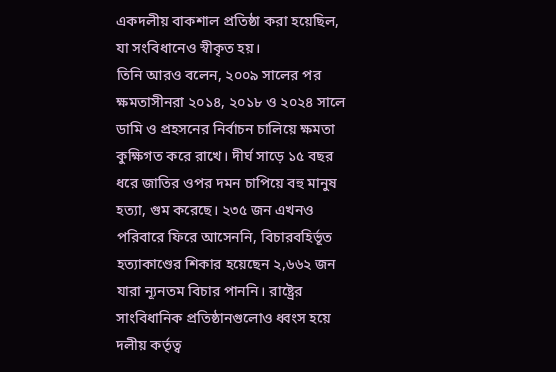একদলীয় বাকশাল প্রতিষ্ঠা করা হয়েছিল, যা সংবিধানেও স্বীকৃত হয়।
তিনি আরও বলেন, ২০০৯ সালের পর ক্ষমতাসীনরা ২০১৪, ২০১৮ ও ২০২৪ সালে ডামি ও প্রহসনের নির্বাচন চালিয়ে ক্ষমতা কুক্ষিগত করে রাখে। দীর্ঘ সাড়ে ১৫ বছর ধরে জাতির ওপর দমন চাপিয়ে বহু মানুষ হত্যা, গুম করেছে। ২৩৫ জন এখনও পরিবারে ফিরে আসেননি, বিচারবহির্ভূত হত্যাকাণ্ডের শিকার হয়েছেন ২,৬৬২ জন যারা ন্যূনতম বিচার পাননি। রাষ্ট্রের সাংবিধানিক প্রতিষ্ঠানগুলোও ধ্বংস হয়ে দলীয় কর্তৃত্ব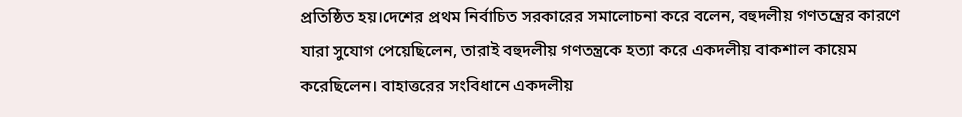প্রতিষ্ঠিত হয়।দেশের প্রথম নির্বাচিত সরকারের সমালোচনা করে বলেন, বহুদলীয় গণতন্ত্রের কারণে যারা সুযোগ পেয়েছিলেন, তারাই বহুদলীয় গণতন্ত্রকে হত্যা করে একদলীয় বাকশাল কায়েম করেছিলেন। বাহাত্তরের সংবিধানে একদলীয়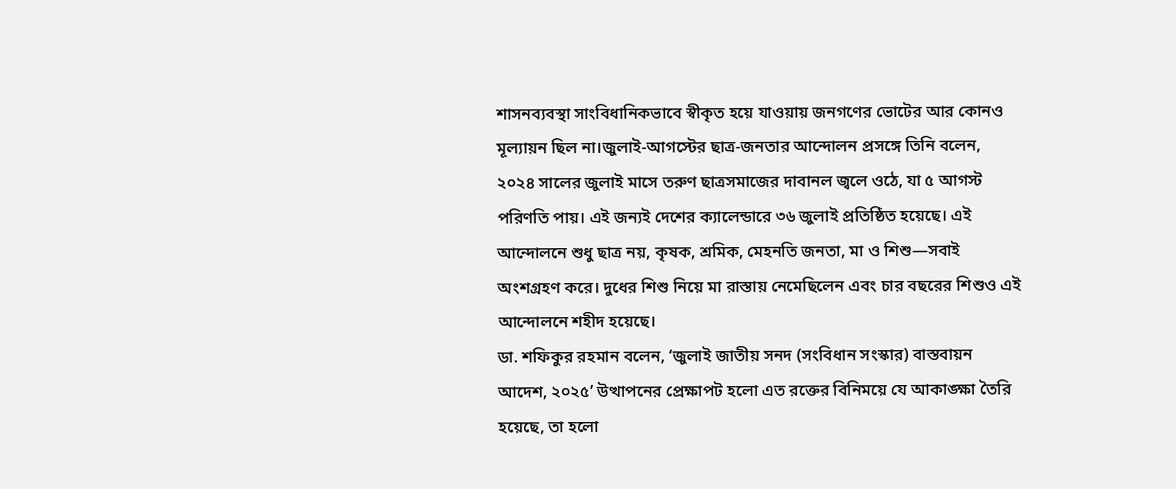শাসনব্যবস্থা সাংবিধানিকভাবে স্বীকৃত হয়ে যাওয়ায় জনগণের ভোটের আর কোনও মূল্যায়ন ছিল না।জুলাই-আগস্টের ছাত্র-জনতার আন্দোলন প্রসঙ্গে তিনি বলেন, ২০২৪ সালের জুলাই মাসে তরুণ ছাত্রসমাজের দাবানল জ্বলে ওঠে, যা ৫ আগস্ট পরিণতি পায়। এই জন্যই দেশের ক্যালেন্ডারে ৩৬ জুলাই প্রতিষ্ঠিত হয়েছে। এই আন্দোলনে শুধু ছাত্র নয়, কৃষক, শ্রমিক, মেহনতি জনতা, মা ও শিশু—সবাই অংশগ্রহণ করে। দুধের শিশু নিয়ে মা রাস্তায় নেমেছিলেন এবং চার বছরের শিশুও এই আন্দোলনে শহীদ হয়েছে।
ডা. শফিকুর রহমান বলেন, ‘জুলাই জাতীয় সনদ (সংবিধান সংস্কার) বাস্তবায়ন আদেশ, ২০২৫’ উত্থাপনের প্রেক্ষাপট হলো এত রক্তের বিনিময়ে যে আকাঙ্ক্ষা তৈরি হয়েছে, তা হলো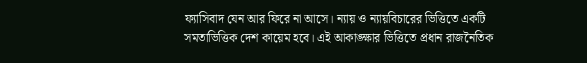ফ্যাসিবাদ যেন আর ফিরে না আসে। ন্যায় ও ন্যায়বিচারের ভিত্তিতে একটি সমতাভিত্তিক দেশ কায়েম হবে। এই আকাঙ্ক্ষার ভিত্তিতে প্রধান রাজনৈতিক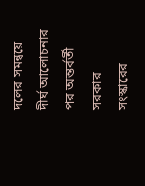দলের সমন্বয়ে দীর্ঘ আলোচনার পর অন্তর্বর্তী সরকার সংস্কারের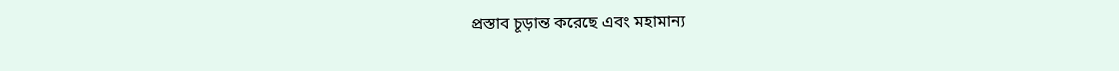প্রস্তাব চূড়ান্ত করেছে এবং মহামান্য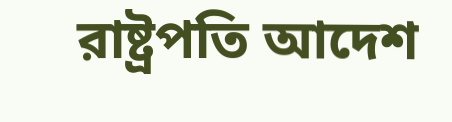রাষ্ট্রপতি আদেশ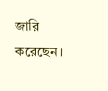জারি করেছেন।